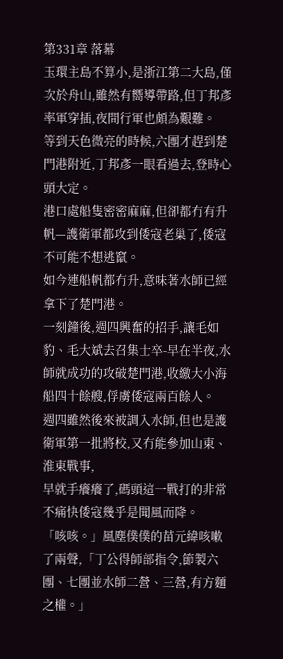第331章 落幕
玉環主島不算小,是浙江第二大島,僅次於舟山,雖然有嚮導帶路,但丁邦彥率軍穿插,夜間行軍也頗為艱難。
等到天色微亮的時候,六團才趕到楚門港附近,丁邦彥一眼看過去,登時心頭大定。
港口處船隻密密麻麻,但卻都冇有升帆—護衛軍都攻到倭寇老巢了,倭寇不可能不想逃竄。
如今連船帆都冇升,意味著水師已經拿下了楚門港。
一刻鐘後,週四興奮的招手,讓毛如豹、毛大斌去召集士卒-早在半夜,水師就成功的攻破楚門港,收繳大小海船四十餘艘,俘虜倭寇兩百餘人。
週四雖然後來被調入水師,但也是護衛軍第一批將校,又冇能參加山東、淮東戰事,
早就手癢癢了,碼頭這一戰打的非常不痛快倭寇幾乎是聞風而降。
「咳咳。」風塵僕僕的苗元緯咳嗽了兩聲,「丁公得師部指令,節製六團、七團並水師二營、三營,有方麵之權。」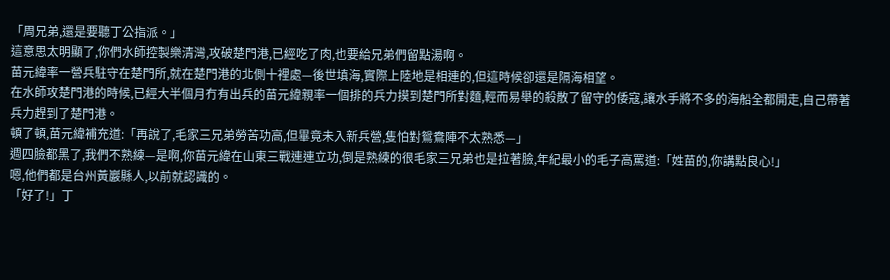「周兄弟,還是要聽丁公指派。」
這意思太明顯了,你們水師控製樂清灣,攻破楚門港,已經吃了肉,也要給兄弟們留點湯啊。
苗元緯率一營兵駐守在楚門所,就在楚門港的北側十裡處—後世填海,實際上陸地是相連的,但這時候卻還是隔海相望。
在水師攻楚門港的時候,已經大半個月冇有出兵的苗元緯親率一個排的兵力摸到楚門所對麵,輕而易舉的殺散了留守的倭寇,讓水手將不多的海船全都開走,自己帶著兵力趕到了楚門港。
頓了頓,苗元緯補充道:「再說了,毛家三兄弟勞苦功高,但畢竟未入新兵營,隻怕對鴛鴦陣不太熟悉—」
週四臉都黑了,我們不熟練—是啊,你苗元緯在山東三戰連連立功,倒是熟練的很毛家三兄弟也是拉著臉,年紀最小的毛子高罵道:「姓苗的,你講點良心!」
嗯,他們都是台州黃巖縣人,以前就認識的。
「好了!」丁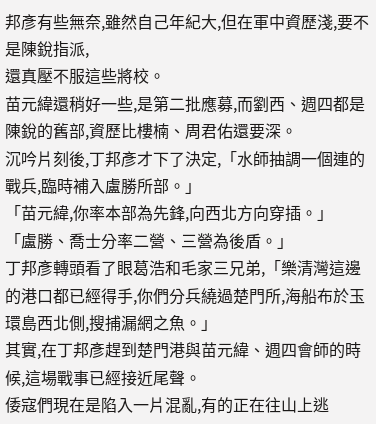邦彥有些無奈,雖然自己年紀大,但在軍中資歷淺,要不是陳銳指派,
還真壓不服這些將校。
苗元緯還稍好一些,是第二批應募,而劉西、週四都是陳銳的舊部,資歷比樓楠、周君佑還要深。
沉吟片刻後,丁邦彥才下了決定,「水師抽調一個連的戰兵,臨時補入盧勝所部。」
「苗元緯,你率本部為先鋒,向西北方向穿插。」
「盧勝、喬士分率二營、三營為後盾。」
丁邦彥轉頭看了眼葛浩和毛家三兄弟,「樂清灣這邊的港口都已經得手,你們分兵繞過楚門所,海船布於玉環島西北側,搜捕漏網之魚。」
其實,在丁邦彥趕到楚門港與苗元緯、週四會師的時候,這場戰事已經接近尾聲。
倭寇們現在是陷入一片混亂,有的正在往山上逃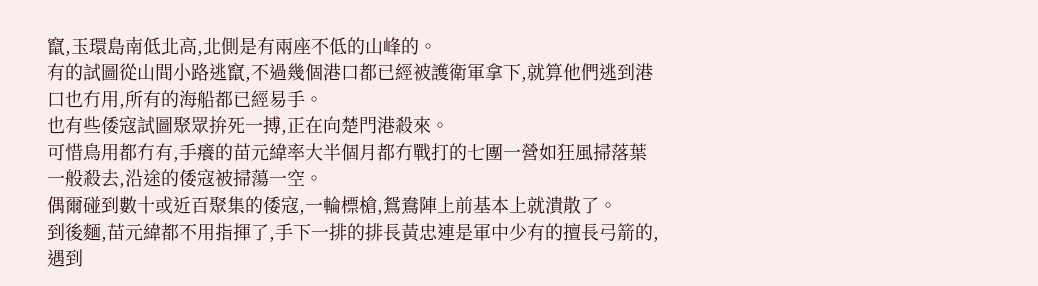竄,玉環島南低北高,北側是有兩座不低的山峰的。
有的試圖從山間小路逃竄,不過幾個港口都已經被護衛軍拿下,就算他們逃到港口也冇用,所有的海船都已經易手。
也有些倭寇試圖聚眾拚死一搏,正在向楚門港殺來。
可惜鳥用都冇有,手癢的苗元緯率大半個月都冇戰打的七團一營如狂風掃落葉一般殺去,沿途的倭寇被掃蕩一空。
偶爾碰到數十或近百聚集的倭寇,一輪標槍,鴛鴦陣上前基本上就潰散了。
到後麵,苗元緯都不用指揮了,手下一排的排長黃忠連是軍中少有的擅長弓箭的,遇到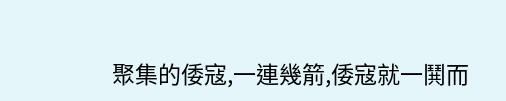聚集的倭寇,一連幾箭,倭寇就一鬨而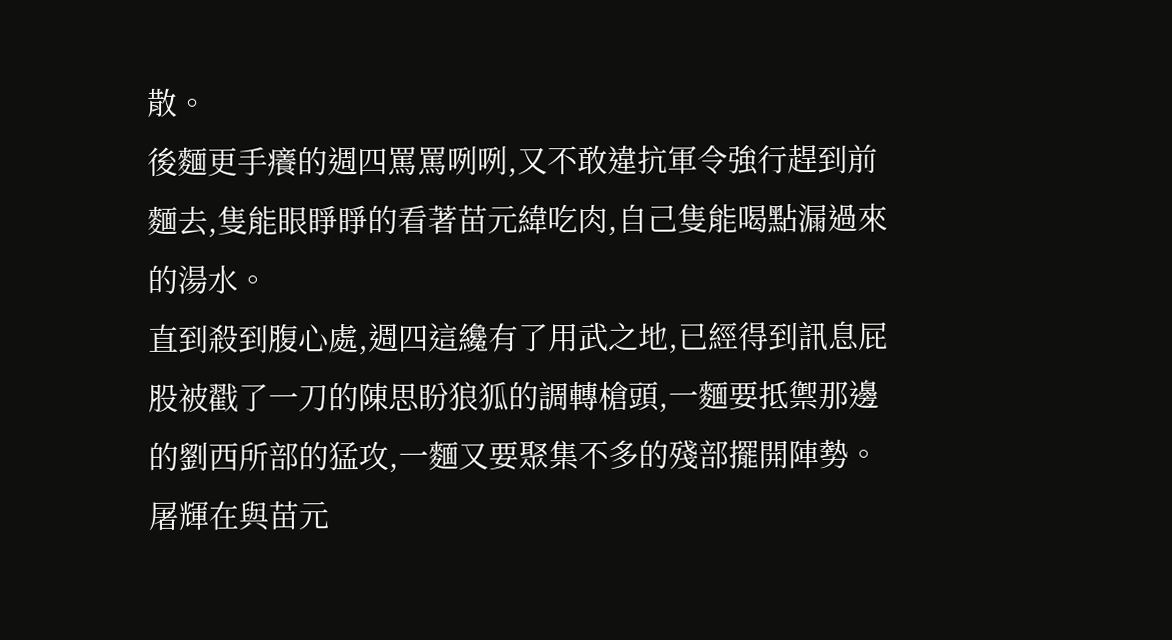散。
後麵更手癢的週四罵罵咧咧,又不敢違抗軍令強行趕到前麵去,隻能眼睜睜的看著苗元緯吃肉,自己隻能喝點漏過來的湯水。
直到殺到腹心處,週四這纔有了用武之地,已經得到訊息屁股被戳了一刀的陳思盼狼狐的調轉槍頭,一麵要抵禦那邊的劉西所部的猛攻,一麵又要聚集不多的殘部擺開陣勢。
屠輝在與苗元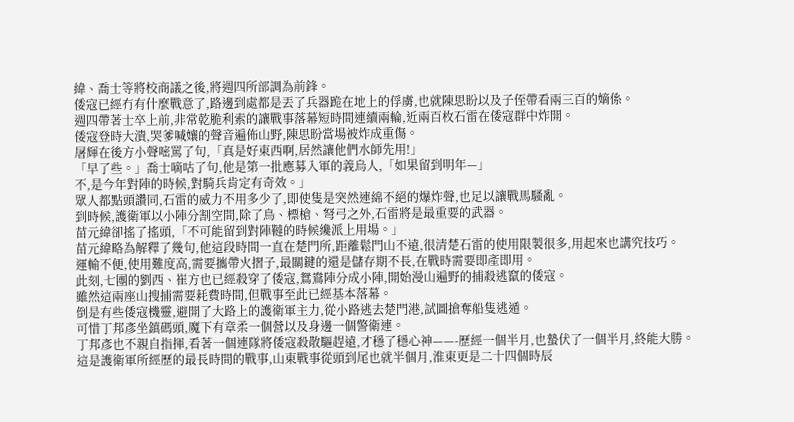緯、喬士等將校商議之後,將週四所部調為前鋒。
倭寇已經冇有什麼戰意了,路邊到處都是丟了兵器跪在地上的俘虜,也就陳思盼以及子侄帶看兩三百的嫡係。
週四帶著士卒上前,非常乾脆利索的讓戰事落幕短時間連續兩輪,近兩百枚石雷在倭寇群中炸開。
倭寇登時大潰,哭爹喊孃的聲音遍佈山野,陳思盼當場被炸成重傷。
屠輝在後方小聲嘧罵了句,「真是好東西啊,居然讓他們水師先用!」
「早了些。」喬士嘀咕了句,他是第一批應募入軍的義烏人,「如果留到明年—」
不,是今年對陣的時候,對騎兵肯定有奇效。」
眾人都點頭讚同,石雷的威力不用多少了,即使隻是突然連綿不絕的爆炸聲,也足以讓戰馬騷亂。
到時候,護衛軍以小陣分割空間,除了鳥、標槍、弩弓之外,石雷將是最重要的武器。
苗元緯卻搖了搖頭,「不可能留到對陣韃的時候纔派上用場。」
苗元緯略為解釋了幾句,他這段時間一直在楚門所,距離鬆門山不遠,很清楚石雷的使用限製很多,用起來也講究技巧。
運輸不便,使用難度高,需要攜帶火摺子,最關鍵的還是儲存期不長,在戰時需要即產即用。
此刻,七團的劉西、崔方也已經殺穿了倭寇,鴛鴦陣分成小陣,開始漫山遍野的捕殺逃竄的倭寇。
雖然這兩座山搜捕需要耗費時間,但戰事至此已經基本落幕。
倒是有些倭寇機靈,避開了大路上的護衛軍主力,從小路逃去楚門港,試圖搶奪船隻逃遁。
可惜丁邦彥坐鎮碼頭,魔下有章柔一個營以及身邊一個警衛連。
丁邦彥也不親自指揮,看著一個連隊將倭寇殺散驅趕遠,才穩了穩心神——-歷經一個半月,也蟄伏了一個半月,終能大勝。
這是護衛軍所經歷的最長時間的戰事,山東戰事從頭到尾也就半個月,淮東更是二十四個時辰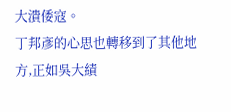大潰倭寇。
丁邦彥的心思也轉移到了其他地方,正如吳大績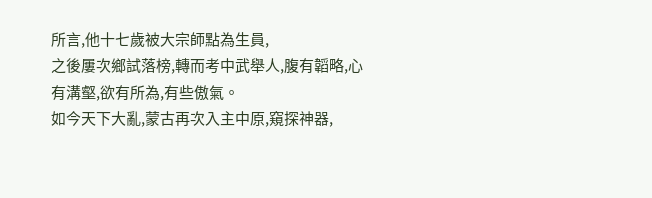所言,他十七歲被大宗師點為生員,
之後屢次鄉試落榜,轉而考中武舉人,腹有韜略,心有溝壑,欲有所為,有些傲氣。
如今天下大亂,蒙古再次入主中原,窺探神器,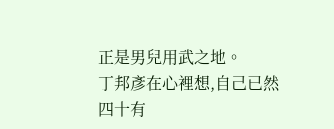正是男兒用武之地。
丁邦彥在心裡想,自己已然四十有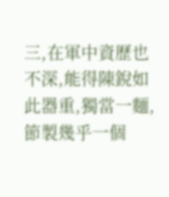三,在軍中資歷也不深,能得陳銳如此器重,獨當一麵,節製幾乎一個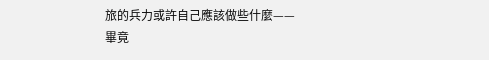旅的兵力或許自己應該做些什麼——
畢竟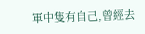軍中隻有自己,曾經去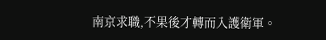南京求職,不果後才轉而入護衛軍。